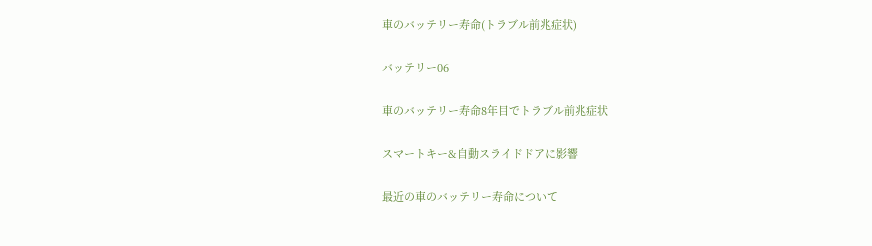車のバッテリー寿命(トラブル前兆症状)

バッテリー06

車のバッテリー寿命8年目でトラブル前兆症状

スマートキー&自動スライドドアに影響

最近の車のバッテリー寿命について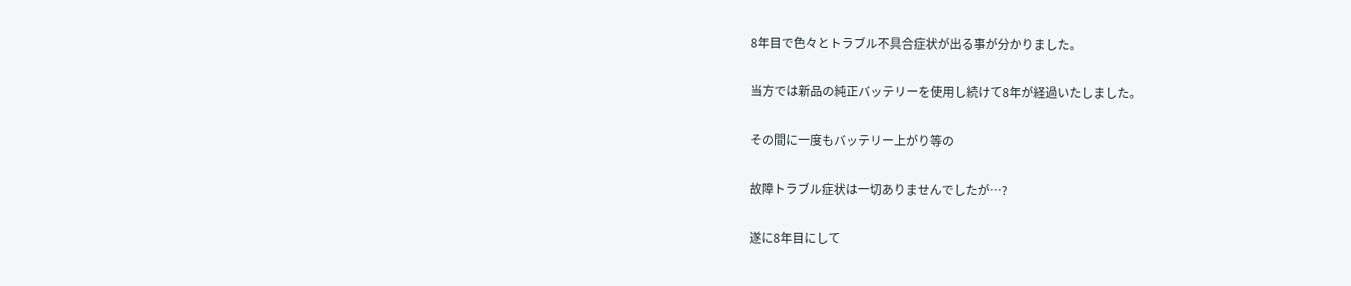8年目で色々とトラブル不具合症状が出る事が分かりました。

当方では新品の純正バッテリーを使用し続けて8年が経過いたしました。

その間に一度もバッテリー上がり等の

故障トラブル症状は一切ありませんでしたが…?

遂に8年目にして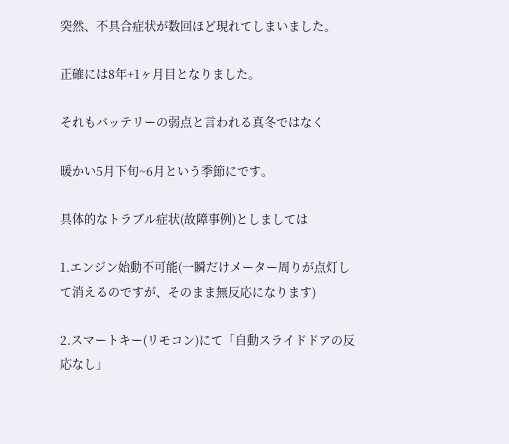突然、不具合症状が数回ほど現れてしまいました。

正確には8年+1ヶ月目となりました。

それもバッテリーの弱点と言われる真冬ではなく

暖かい5月下旬~6月という季節にです。

具体的なトラブル症状(故障事例)としましては

1.エンジン始動不可能(一瞬だけメーター周りが点灯して消えるのですが、そのまま無反応になります)

2.スマートキー(リモコン)にて「自動スライドドアの反応なし」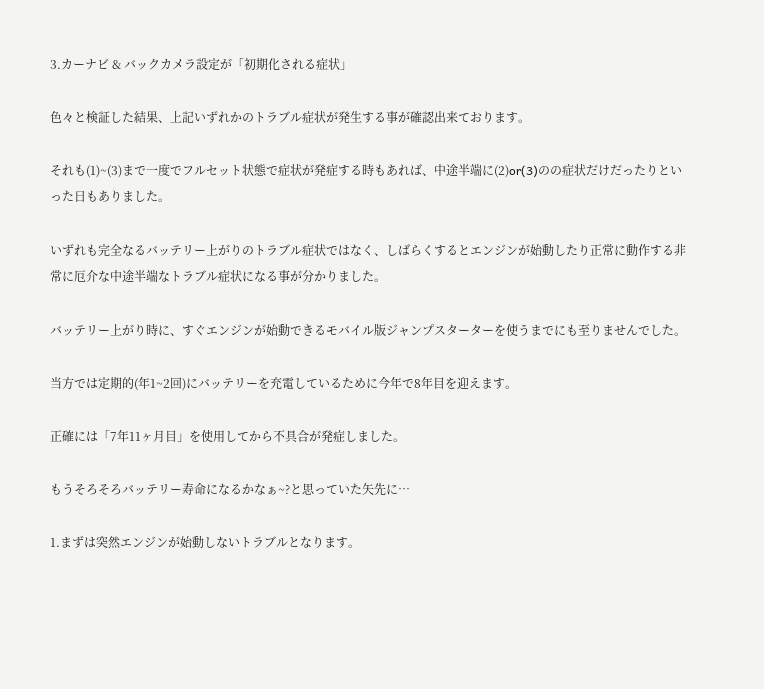3.カーナビ & バックカメラ設定が「初期化される症状」

色々と検証した結果、上記いずれかのトラブル症状が発生する事が確認出来ております。

それも(1)~(3)まで一度でフルセット状態で症状が発症する時もあれば、中途半端に(2)or(3)のの症状だけだったりといった日もありました。

いずれも完全なるバッテリー上がりのトラブル症状ではなく、しばらくするとエンジンが始動したり正常に動作する非常に厄介な中途半端なトラブル症状になる事が分かりました。

バッテリー上がり時に、すぐエンジンが始動できるモバイル版ジャンプスターターを使うまでにも至りませんでした。

当方では定期的(年1~2回)にバッテリーを充電しているために今年で8年目を迎えます。

正確には「7年11ヶ月目」を使用してから不具合が発症しました。

もうそろそろバッテリー寿命になるかなぁ~?と思っていた矢先に…

1.まずは突然エンジンが始動しないトラブルとなります。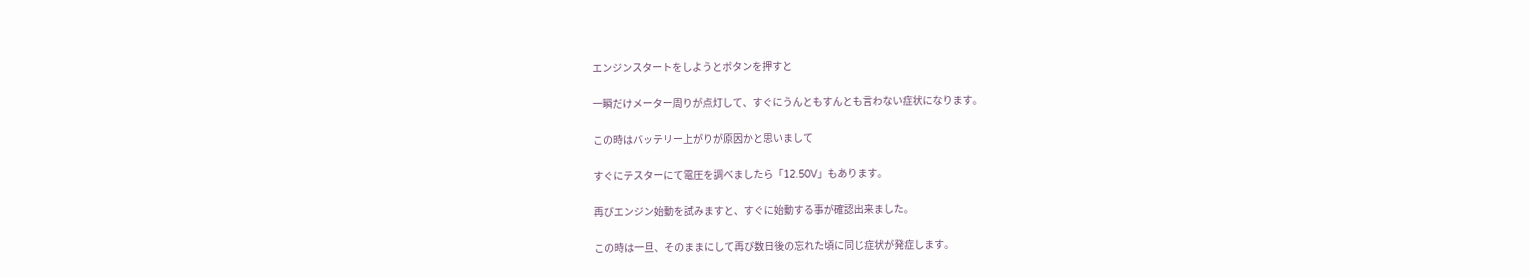エンジンスタートをしようとボタンを押すと

一瞬だけメーター周りが点灯して、すぐにうんともすんとも言わない症状になります。

この時はバッテリー上がりが原因かと思いまして

すぐにテスターにて電圧を調べましたら「12.50V」もあります。

再びエンジン始動を試みますと、すぐに始動する事が確認出来ました。

この時は一旦、そのままにして再び数日後の忘れた頃に同じ症状が発症します。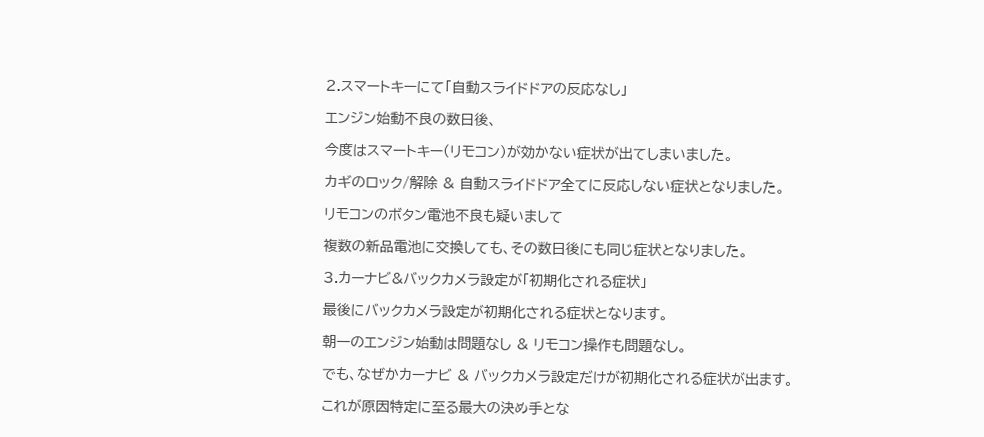2.スマートキーにて「自動スライドドアの反応なし」

エンジン始動不良の数日後、

今度はスマートキー(リモコン)が効かない症状が出てしまいました。

カギのロック/解除 & 自動スライドドア全てに反応しない症状となりました。

リモコンのボタン電池不良も疑いまして

複数の新品電池に交換しても、その数日後にも同じ症状となりました。

3.カーナビ&バックカメラ設定が「初期化される症状」

最後にバックカメラ設定が初期化される症状となります。

朝一のエンジン始動は問題なし & リモコン操作も問題なし。

でも、なぜかカーナビ & バックカメラ設定だけが初期化される症状が出ます。

これが原因特定に至る最大の決め手とな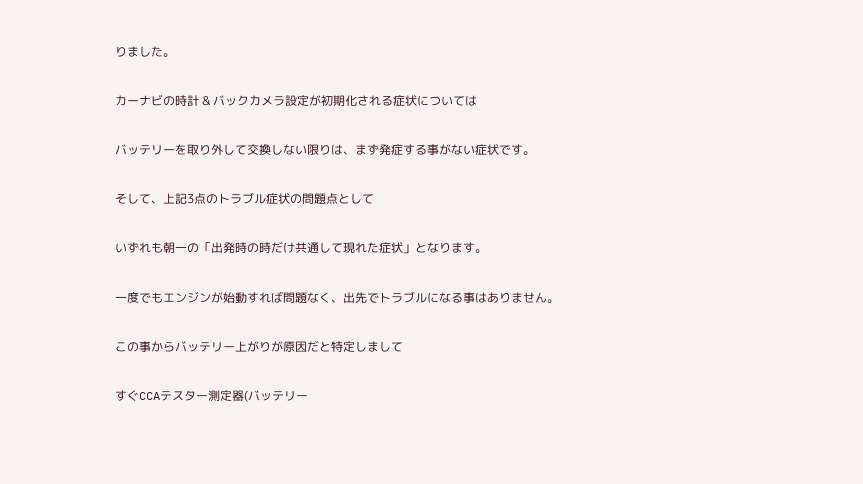りました。

カーナビの時計 & バックカメラ設定が初期化される症状については

バッテリーを取り外して交換しない限りは、まず発症する事がない症状です。

そして、上記3点のトラブル症状の問題点として

いずれも朝一の「出発時の時だけ共通して現れた症状」となります。

一度でもエンジンが始動すれば問題なく、出先でトラブルになる事はありません。

この事からバッテリー上がりが原因だと特定しまして

すぐCCAテスター測定器(バッテリー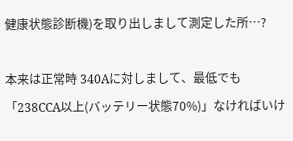健康状態診断機)を取り出しまして測定した所…?

本来は正常時 340Aに対しまして、最低でも「238CCA以上(バッテリー状態70%)」なければいけ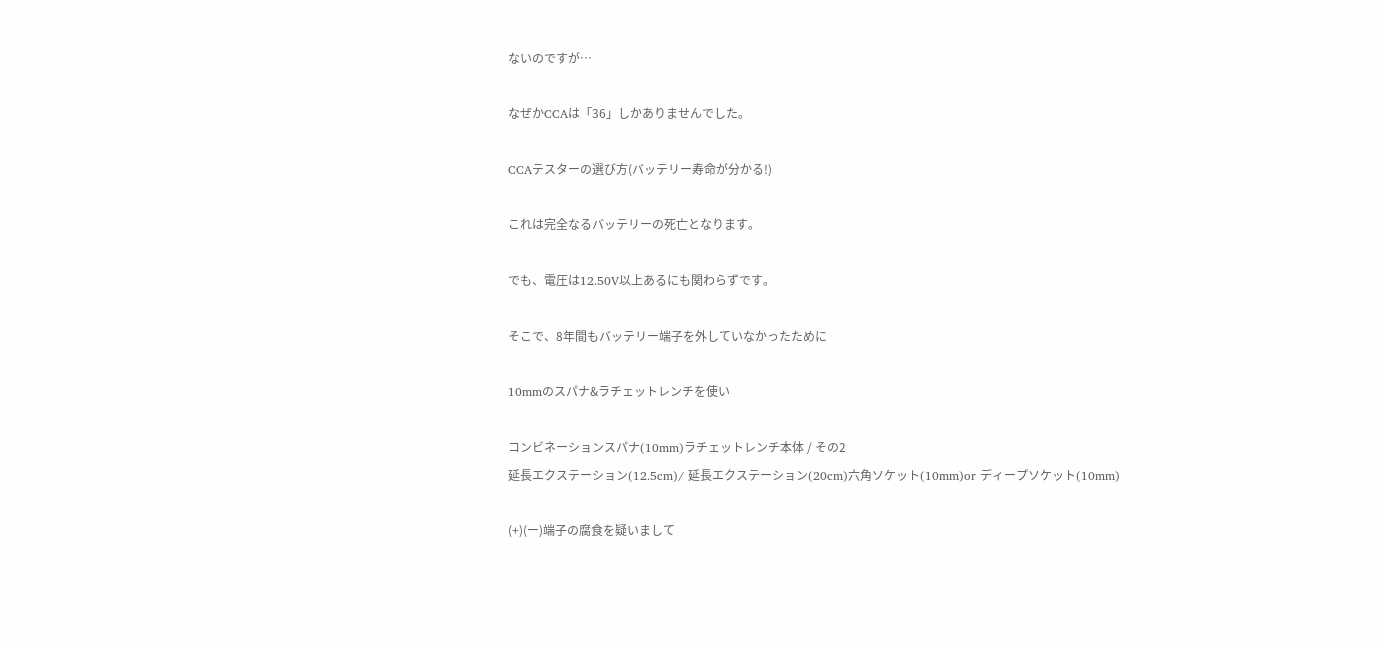ないのですが…

なぜかCCAは「36」しかありませんでした。

CCAテスターの選び方(バッテリー寿命が分かる!)

これは完全なるバッテリーの死亡となります。

でも、電圧は12.50V以上あるにも関わらずです。

そこで、8年間もバッテリー端子を外していなかったために

10mmのスパナ&ラチェットレンチを使い

コンビネーションスパナ(10mm)ラチェットレンチ本体 / その2
延長エクステーション(12.5cm)/ 延長エクステーション(20cm)六角ソケット(10mm)or ディープソケット(10mm)

(+)(ー)端子の腐食を疑いまして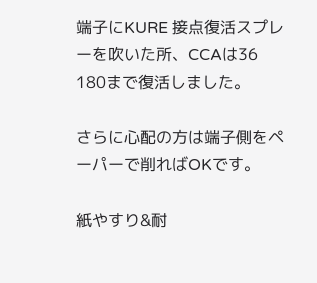端子にKURE 接点復活スプレーを吹いた所、CCAは36 180まで復活しました。

さらに心配の方は端子側をペーパーで削ればOKです。

紙やすり&耐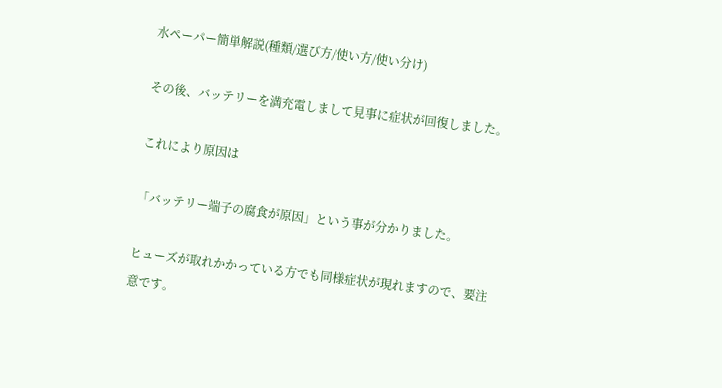水ペーパー簡単解説(種類/選び方/使い方/使い分け)

その後、バッテリーを満充電しまして見事に症状が回復しました。

これにより原因は

「バッテリー端子の腐食が原因」という事が分かりました。

ヒューズが取れかかっている方でも同様症状が現れますので、要注意です。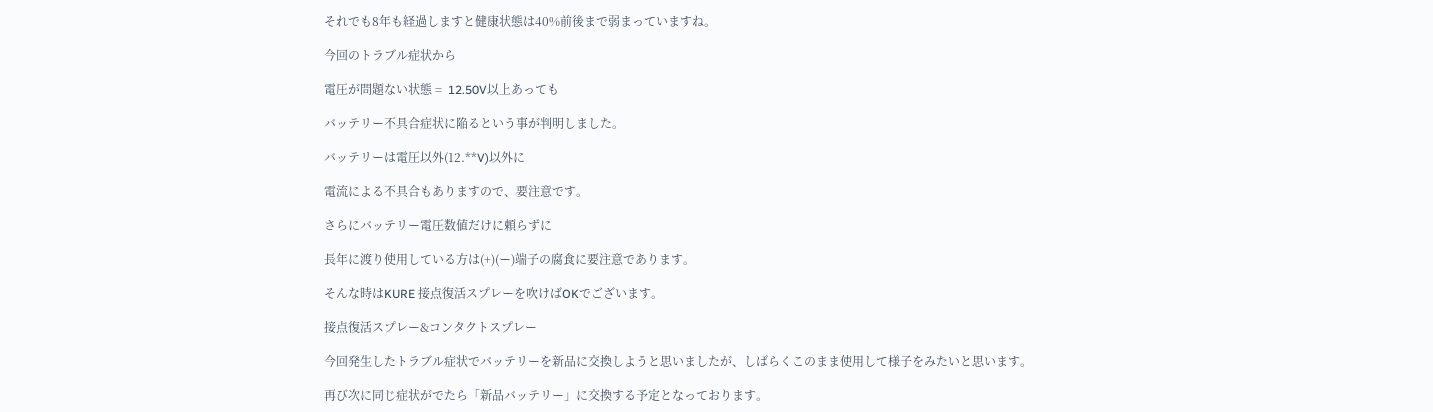それでも8年も経過しますと健康状態は40%前後まで弱まっていますね。

今回のトラブル症状から

電圧が問題ない状態 =  12.50V以上あっても

バッテリー不具合症状に陥るという事が判明しました。

バッテリーは電圧以外(12.**V)以外に

電流による不具合もありますので、要注意です。

さらにバッテリー電圧数値だけに頼らずに

長年に渡り使用している方は(+)(ー)端子の腐食に要注意であります。

そんな時はKURE 接点復活スプレーを吹けばOKでございます。

接点復活スプレー&コンタクトスプレー

今回発生したトラブル症状でバッテリーを新品に交換しようと思いましたが、しばらくこのまま使用して様子をみたいと思います。

再び次に同じ症状がでたら「新品バッテリー」に交換する予定となっております。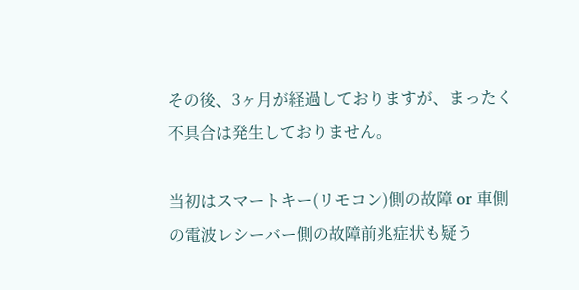その後、3ヶ月が経過しておりますが、まったく不具合は発生しておりません。

当初はスマートキー(リモコン)側の故障 or 車側の電波レシーバー側の故障前兆症状も疑う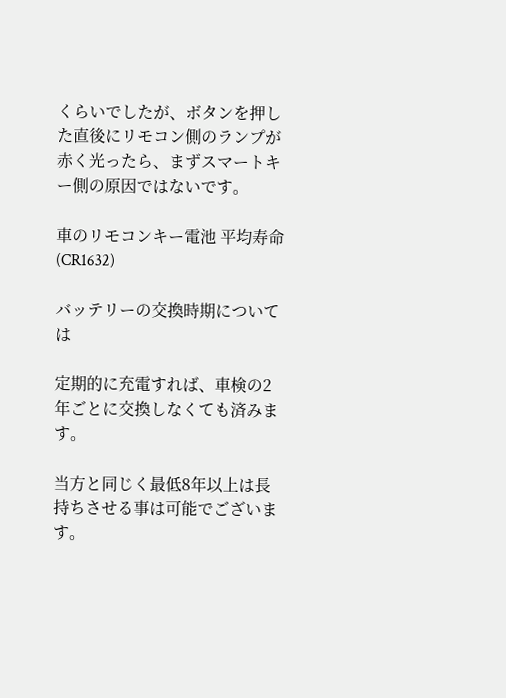くらいでしたが、ボタンを押した直後にリモコン側のランプが赤く光ったら、まずスマートキー側の原因ではないです。

車のリモコンキー電池 平均寿命(CR1632)

バッテリーの交換時期については

定期的に充電すれば、車検の2年ごとに交換しなくても済みます。

当方と同じく最低8年以上は長持ちさせる事は可能でございます。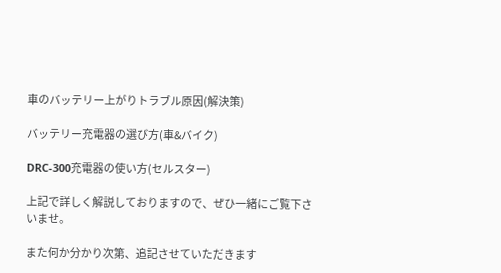車のバッテリー上がりトラブル原因(解決策)

バッテリー充電器の選び方(車&バイク)

DRC-300充電器の使い方(セルスター)

上記で詳しく解説しておりますので、ぜひ一緒にご覧下さいませ。

また何か分かり次第、追記させていただきます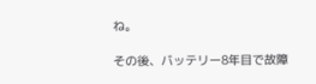ね。

その後、バッテリー8年目で故障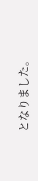となりました。